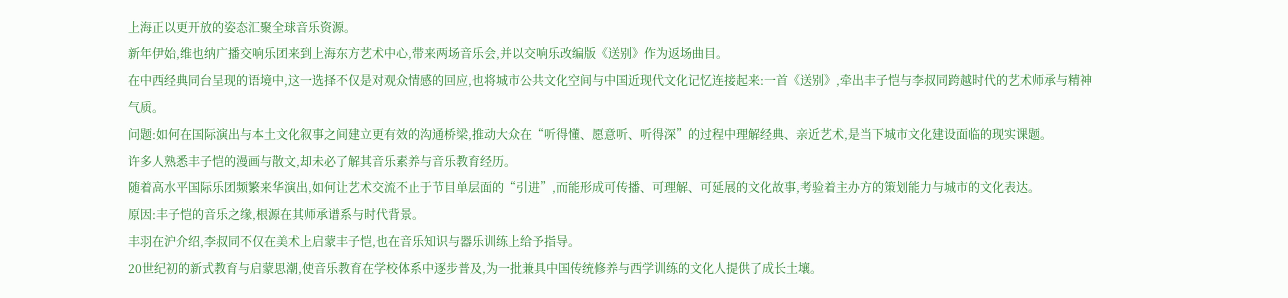上海正以更开放的姿态汇聚全球音乐资源。
新年伊始,维也纳广播交响乐团来到上海东方艺术中心,带来两场音乐会,并以交响乐改编版《送别》作为返场曲目。
在中西经典同台呈现的语境中,这一选择不仅是对观众情感的回应,也将城市公共文化空间与中国近现代文化记忆连接起来:一首《送别》,牵出丰子恺与李叔同跨越时代的艺术师承与精神气质。
问题:如何在国际演出与本土文化叙事之间建立更有效的沟通桥梁,推动大众在“听得懂、愿意听、听得深”的过程中理解经典、亲近艺术,是当下城市文化建设面临的现实课题。
许多人熟悉丰子恺的漫画与散文,却未必了解其音乐素养与音乐教育经历。
随着高水平国际乐团频繁来华演出,如何让艺术交流不止于节目单层面的“引进”,而能形成可传播、可理解、可延展的文化故事,考验着主办方的策划能力与城市的文化表达。
原因:丰子恺的音乐之缘,根源在其师承谱系与时代背景。
丰羽在沪介绍,李叔同不仅在美术上启蒙丰子恺,也在音乐知识与器乐训练上给予指导。
20世纪初的新式教育与启蒙思潮,使音乐教育在学校体系中逐步普及,为一批兼具中国传统修养与西学训练的文化人提供了成长土壤。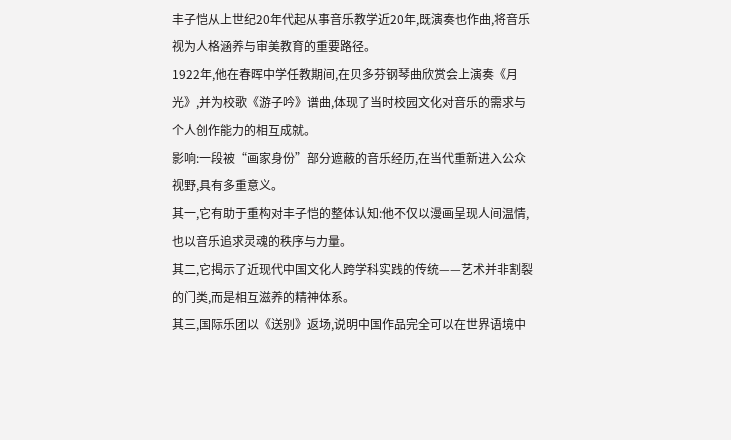丰子恺从上世纪20年代起从事音乐教学近20年,既演奏也作曲,将音乐视为人格涵养与审美教育的重要路径。
1922年,他在春晖中学任教期间,在贝多芬钢琴曲欣赏会上演奏《月光》,并为校歌《游子吟》谱曲,体现了当时校园文化对音乐的需求与个人创作能力的相互成就。
影响:一段被“画家身份”部分遮蔽的音乐经历,在当代重新进入公众视野,具有多重意义。
其一,它有助于重构对丰子恺的整体认知:他不仅以漫画呈现人间温情,也以音乐追求灵魂的秩序与力量。
其二,它揭示了近现代中国文化人跨学科实践的传统——艺术并非割裂的门类,而是相互滋养的精神体系。
其三,国际乐团以《送别》返场,说明中国作品完全可以在世界语境中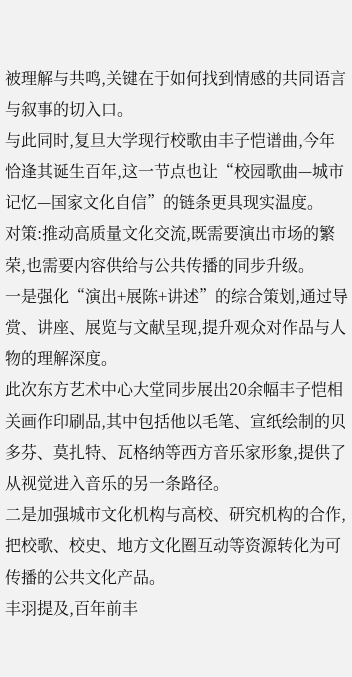被理解与共鸣,关键在于如何找到情感的共同语言与叙事的切入口。
与此同时,复旦大学现行校歌由丰子恺谱曲,今年恰逢其诞生百年,这一节点也让“校园歌曲—城市记忆—国家文化自信”的链条更具现实温度。
对策:推动高质量文化交流,既需要演出市场的繁荣,也需要内容供给与公共传播的同步升级。
一是强化“演出+展陈+讲述”的综合策划,通过导赏、讲座、展览与文献呈现,提升观众对作品与人物的理解深度。
此次东方艺术中心大堂同步展出20余幅丰子恺相关画作印刷品,其中包括他以毛笔、宣纸绘制的贝多芬、莫扎特、瓦格纳等西方音乐家形象,提供了从视觉进入音乐的另一条路径。
二是加强城市文化机构与高校、研究机构的合作,把校歌、校史、地方文化圈互动等资源转化为可传播的公共文化产品。
丰羽提及,百年前丰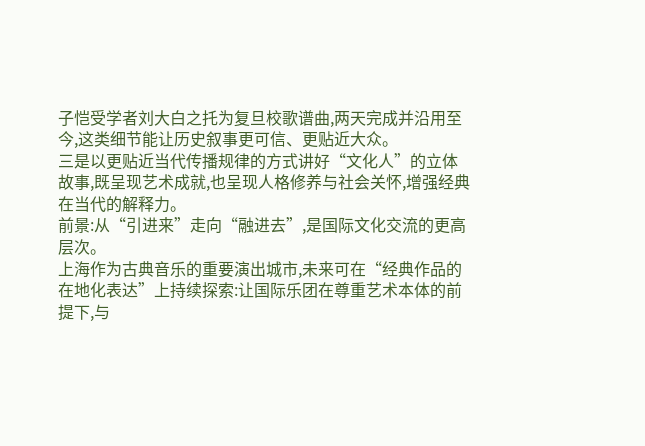子恺受学者刘大白之托为复旦校歌谱曲,两天完成并沿用至今,这类细节能让历史叙事更可信、更贴近大众。
三是以更贴近当代传播规律的方式讲好“文化人”的立体故事,既呈现艺术成就,也呈现人格修养与社会关怀,增强经典在当代的解释力。
前景:从“引进来”走向“融进去”,是国际文化交流的更高层次。
上海作为古典音乐的重要演出城市,未来可在“经典作品的在地化表达”上持续探索:让国际乐团在尊重艺术本体的前提下,与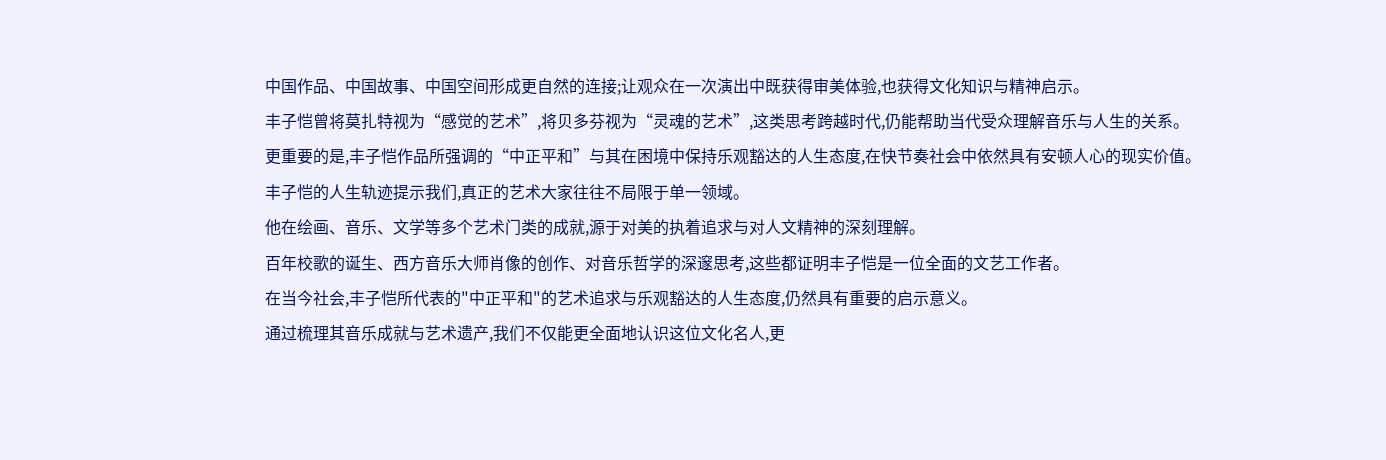中国作品、中国故事、中国空间形成更自然的连接;让观众在一次演出中既获得审美体验,也获得文化知识与精神启示。
丰子恺曾将莫扎特视为“感觉的艺术”,将贝多芬视为“灵魂的艺术”,这类思考跨越时代,仍能帮助当代受众理解音乐与人生的关系。
更重要的是,丰子恺作品所强调的“中正平和”与其在困境中保持乐观豁达的人生态度,在快节奏社会中依然具有安顿人心的现实价值。
丰子恺的人生轨迹提示我们,真正的艺术大家往往不局限于单一领域。
他在绘画、音乐、文学等多个艺术门类的成就,源于对美的执着追求与对人文精神的深刻理解。
百年校歌的诞生、西方音乐大师肖像的创作、对音乐哲学的深邃思考,这些都证明丰子恺是一位全面的文艺工作者。
在当今社会,丰子恺所代表的"中正平和"的艺术追求与乐观豁达的人生态度,仍然具有重要的启示意义。
通过梳理其音乐成就与艺术遗产,我们不仅能更全面地认识这位文化名人,更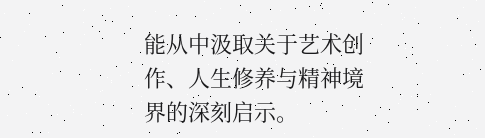能从中汲取关于艺术创作、人生修养与精神境界的深刻启示。